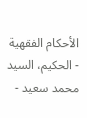الأحكام الفقهية - الحكيم، السيد محمد سعيد -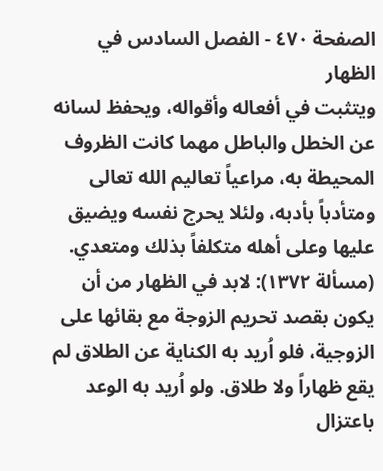الصفحة ٤٧٠ - الفصل السادس في الظهار
ويتثبت في أفعاله وأقواله، ويحفظ لسانه عن الخطل والباطل مهما كانت الظروف المحيطة به، مراعياً تعاليم الله تعالى ومتأدباً بأدبه، ولئلا يحرج نفسه ويضيق عليها وعلى أهله متكلفاً بذلك ومتعدي.
(مسألة ١٣٧٢): لابد في الظهار من أن يكون بقصد تحريم الزوجة مع بقائها على الزوجية، فلو اُريد به الكناية عن الطلاق لم يقع ظهاراً ولا طلاق. ولو اُريد به الوعد باعتزال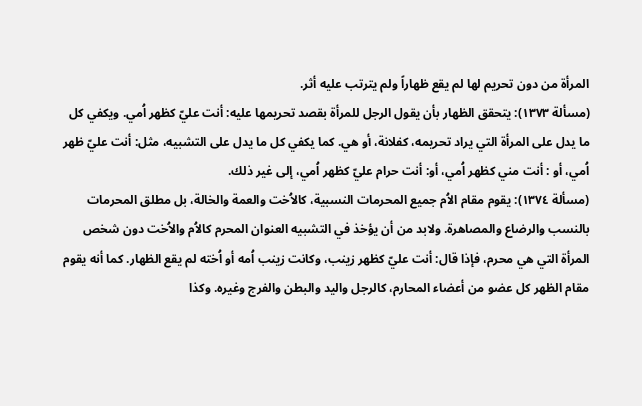المرأة من دون تحريم لها لم يقع ظهاراً ولم يترتب عليه أثر.
(مسألة ١٣٧٣): يتحقق الظهار بأن يقول الرجل للمرأة بقصد تحريمها عليه: أنت عليّ كظهر اُمي. ويكفي كل ما يدل على المرأة التي يراد تحريمه، كفلانة، أو هي. كما يكفي كل ما يدل على التشبيه، مثل: أنت عليّ ظهر اُمي، أو : أنت مني كظهر اُمي، أو: أنت حرام عليّ كظهر اُمي، إلى غير ذلك.
(مسألة ١٣٧٤): يقوم مقام الاُم جميع المحرمات النسبية، كالاُخت والعمة والخالة، بل مطلق المحرمات بالنسب والرضاع والمصاهرة. ولابد من أن يؤخذ في التشبيه العنوان المحرم كالاُم والاُخت دون شخص المرأة التي هي محرم، فإذا قال: أنت عليّ كظهر زينب، وكانت زينب اُمه أو اُخته لم يقع الظهار. كما أنه يقوم مقام الظهر كل عضو من أعضاء المحارم، كالرجل واليد والبطن والفرج وغيره. وكذا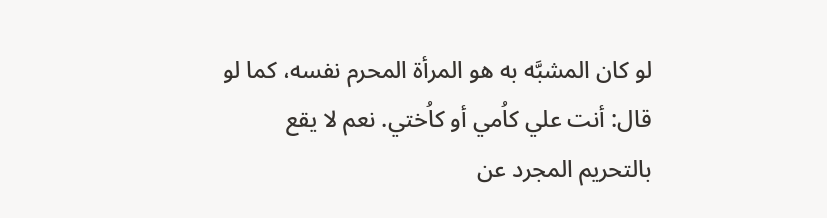لو كان المشبَّه به هو المرأة المحرم نفسه، كما لو قال: أنت علي كاُمي أو كاُختي. نعم لا يقع بالتحريم المجرد عن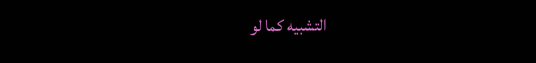التشبيه كما لو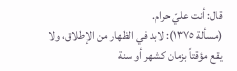قال: أنت عليّ حرام.
(مسألة ١٣٧٥): لابد في الظهار من الإطلاق، ولا يقع مؤقتاً بزمان كشهر أو سنة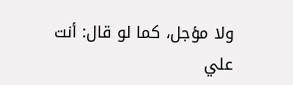ولا مؤجل، كما لو قال: أنت علي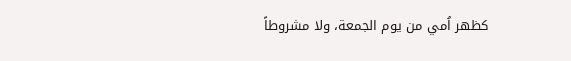كظهر اُمي من يوم الجمعة، ولا مشروطاً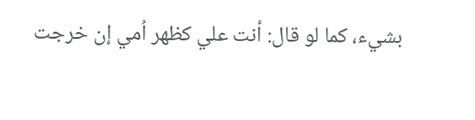بشيء، كما لو قال: أنت علي كظهر اُمي إن خرجت